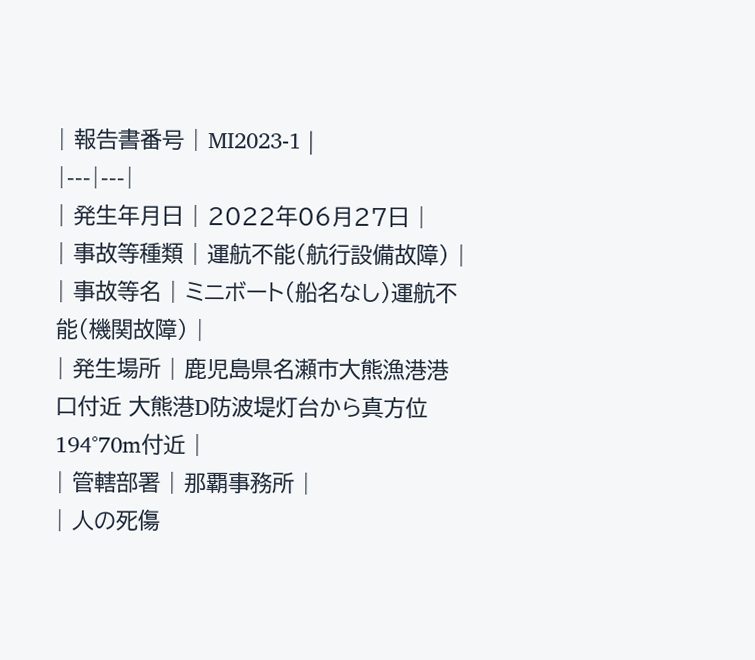| 報告書番号 | MI2023-1 |
|---|---|
| 発生年月日 | 2022年06月27日 |
| 事故等種類 | 運航不能(航行設備故障) |
| 事故等名 | ミニボート(船名なし)運航不能(機関故障) |
| 発生場所 | 鹿児島県名瀬市大熊漁港港口付近 大熊港D防波堤灯台から真方位194°70m付近 |
| 管轄部署 | 那覇事務所 |
| 人の死傷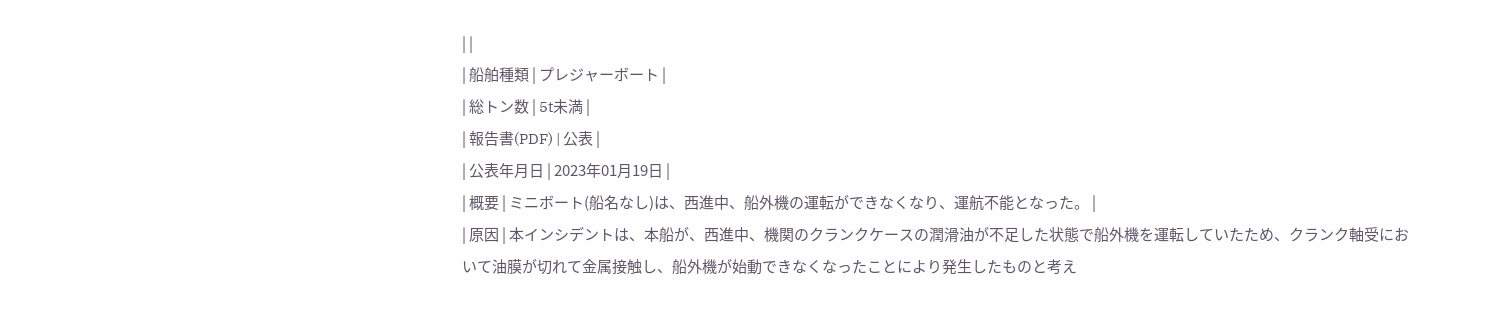| |
| 船舶種類 | プレジャーボート |
| 総トン数 | 5t未満 |
| 報告書(PDF) | 公表 |
| 公表年月日 | 2023年01月19日 |
| 概要 | ミニボート(船名なし)は、西進中、船外機の運転ができなくなり、運航不能となった。 |
| 原因 | 本インシデントは、本船が、西進中、機関のクランクケースの潤滑油が不足した状態で船外機を運転していたため、クランク軸受において油膜が切れて金属接触し、船外機が始動できなくなったことにより発生したものと考え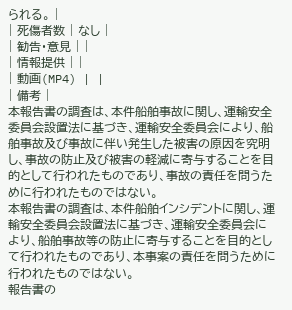られる。 |
| 死傷者数 | なし |
| 勧告・意見 | |
| 情報提供 | |
| 動画(MP4) | |
| 備考 |
本報告書の調査は、本件船舶事故に関し、運輸安全委員会設置法に基づき、運輸安全委員会により、船舶事故及び事故に伴い発生した被害の原因を究明し、事故の防止及び被害の軽減に寄与することを目的として行われたものであり、事故の責任を問うために行われたものではない。
本報告書の調査は、本件船舶インシデントに関し、運輸安全委員会設置法に基づき、運輸安全委員会により、船舶事故等の防止に寄与することを目的として行われたものであり、本事案の責任を問うために行われたものではない。
報告書の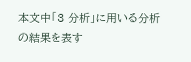本文中「3 分析」に用いる分析の結果を表す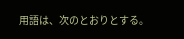用語は、次のとおりとする。